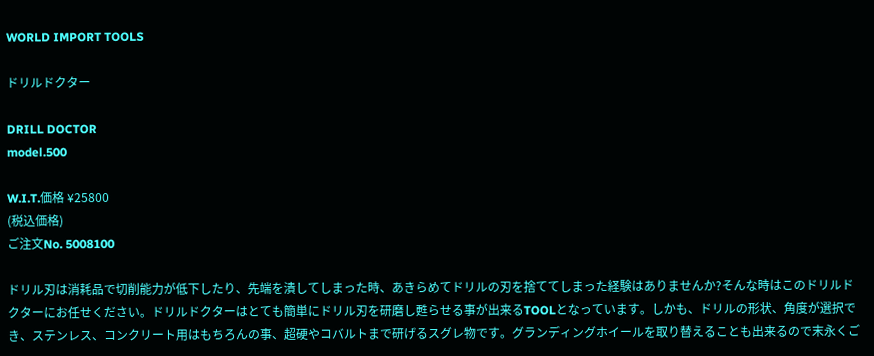WORLD IMPORT TOOLS

ドリルドクター

DRILL DOCTOR
model.500

W.I.T.価格 ¥25800
(税込価格)
ご注文No. 5008100

ドリル刃は消耗品で切削能力が低下したり、先端を潰してしまった時、あきらめてドリルの刃を捨ててしまった経験はありませんか?そんな時はこのドリルドクターにお任せください。ドリルドクターはとても簡単にドリル刃を研磨し甦らせる事が出来るTOOLとなっています。しかも、ドリルの形状、角度が選択でき、ステンレス、コンクリート用はもちろんの事、超硬やコバルトまで研げるスグレ物です。グランディングホイールを取り替えることも出来るので末永くご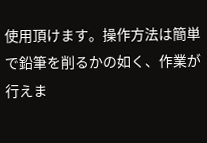使用頂けます。操作方法は簡単で鉛筆を削るかの如く、作業が行えま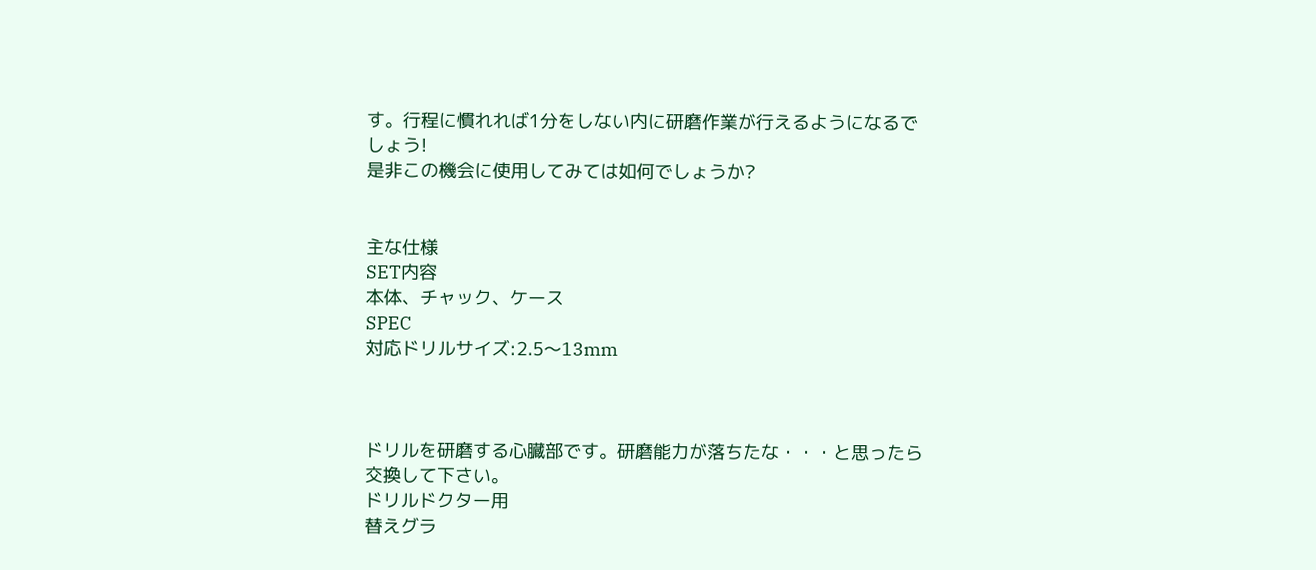す。行程に慣れれば1分をしない内に研磨作業が行えるようになるでしょう!
是非この機会に使用してみては如何でしょうか?


主な仕様
SET内容
本体、チャック、ケース
SPEC
対応ドリルサイズ:2.5〜13mm



ドリルを研磨する心臓部です。研磨能力が落ちたな・・・と思ったら交換して下さい。
ドリルドクター用
替えグラ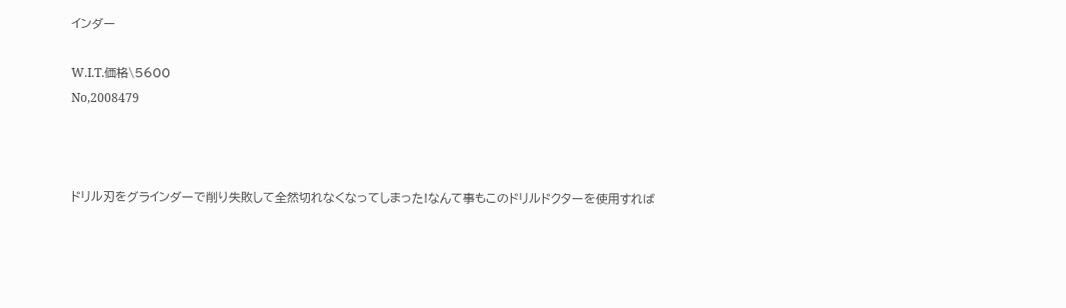インダー

W.I.T.価格\5600
No,2008479



ドリル刃をグラインダーで削り失敗して全然切れなくなってしまった!なんて事もこのドリルドクターを使用すれば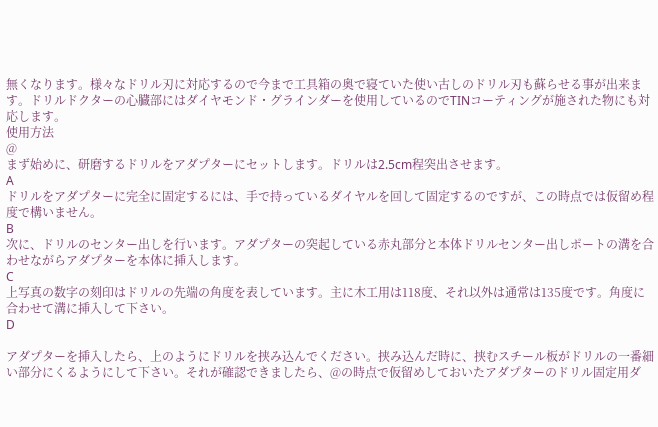無くなります。様々なドリル刃に対応するので今まで工具箱の奥で寝ていた使い古しのドリル刃も蘇らせる事が出来ます。ドリルドクターの心臓部にはダイヤモンド・グラインダーを使用しているのでTINコーティングが施された物にも対応します。
使用方法
@
まず始めに、研磨するドリルをアダプターにセットします。ドリルは2.5cm程突出させます。
A
ドリルをアダプターに完全に固定するには、手で持っているダイヤルを回して固定するのですが、この時点では仮留め程度で構いません。
B
次に、ドリルのセンター出しを行います。アダプターの突起している赤丸部分と本体ドリルセンター出しポートの溝を合わせながらアダプターを本体に挿入します。
C
上写真の数字の刻印はドリルの先端の角度を表しています。主に木工用は118度、それ以外は通常は135度です。角度に合わせて溝に挿入して下さい。
D

アダプターを挿入したら、上のようにドリルを挟み込んでください。挟み込んだ時に、挟むスチール板がドリルの一番細い部分にくるようにして下さい。それが確認できましたら、@の時点で仮留めしておいたアダプターのドリル固定用ダ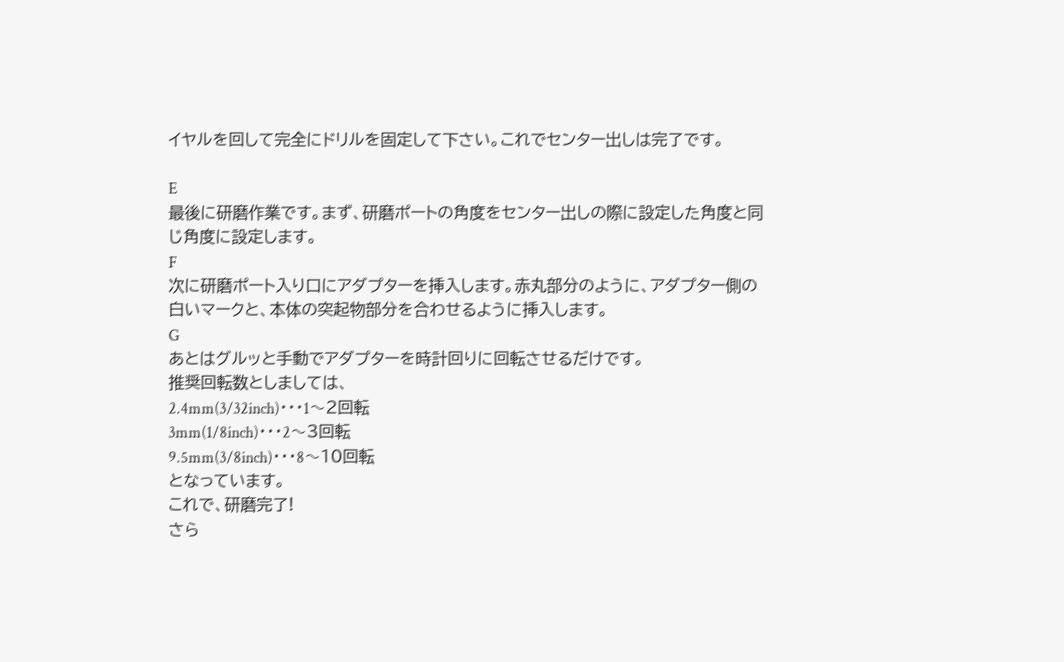イヤルを回して完全にドリルを固定して下さい。これでセンター出しは完了です。

E
最後に研磨作業です。まず、研磨ポートの角度をセンター出しの際に設定した角度と同じ角度に設定します。
F
次に研磨ポート入り口にアダプターを挿入します。赤丸部分のように、アダプター側の白いマークと、本体の突起物部分を合わせるように挿入します。
G
あとはグルッと手動でアダプターを時計回りに回転させるだけです。
推奨回転数としましては、
2.4mm(3/32inch)・・・1〜2回転
3mm(1/8inch)・・・2〜3回転
9.5mm(3/8inch)・・・8〜10回転
となっています。
これで、研磨完了!
さら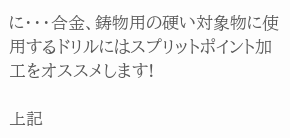に・・・合金、鋳物用の硬い対象物に使用するドリルにはスプリットポイント加工をオススメします!

上記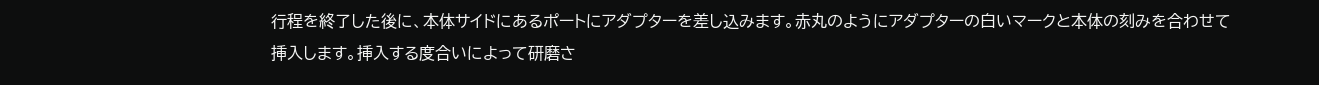行程を終了した後に、本体サイドにあるポートにアダプターを差し込みます。赤丸のようにアダプターの白いマークと本体の刻みを合わせて挿入します。挿入する度合いによって研磨さ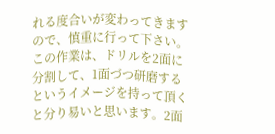れる度合いが変わってきますので、慎重に行って下さい。この作業は、ドリルを2面に分割して、1面づつ研磨するというイメージを持って頂くと分り易いと思います。2面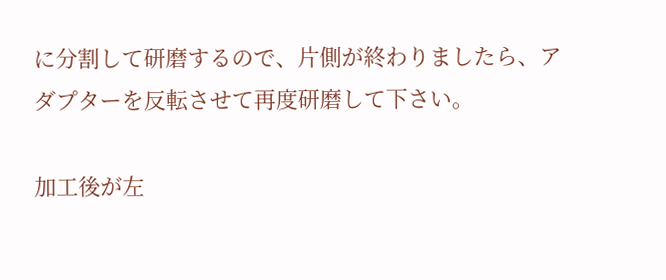に分割して研磨するので、片側が終わりましたら、アダプターを反転させて再度研磨して下さい。

加工後が左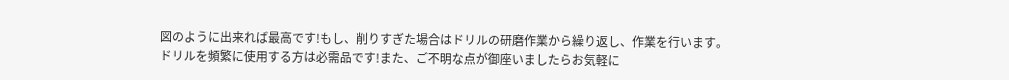図のように出来れば最高です!もし、削りすぎた場合はドリルの研磨作業から繰り返し、作業を行います。
ドリルを頻繁に使用する方は必需品です!また、ご不明な点が御座いましたらお気軽に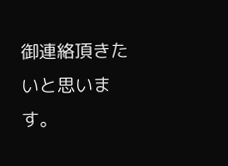御連絡頂きたいと思います。